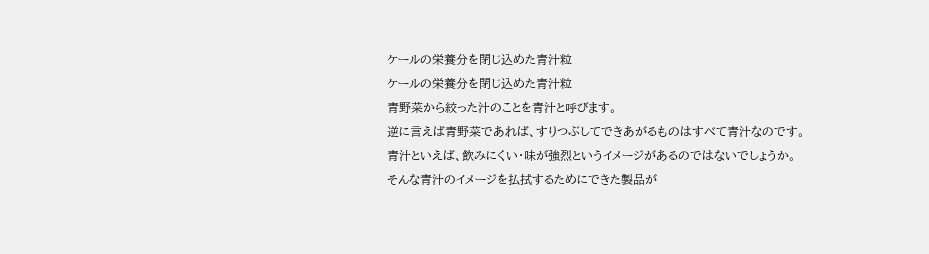ケールの栄養分を閉じ込めた青汁粒
ケールの栄養分を閉じ込めた青汁粒
青野菜から絞った汁のことを青汁と呼びます。
逆に言えば青野菜であれば、すりつぶしてできあがるものはすべて青汁なのです。
青汁といえば、飲みにくい・味が強烈というイメージがあるのではないでしょうか。
そんな青汁のイメージを払拭するためにできた製品が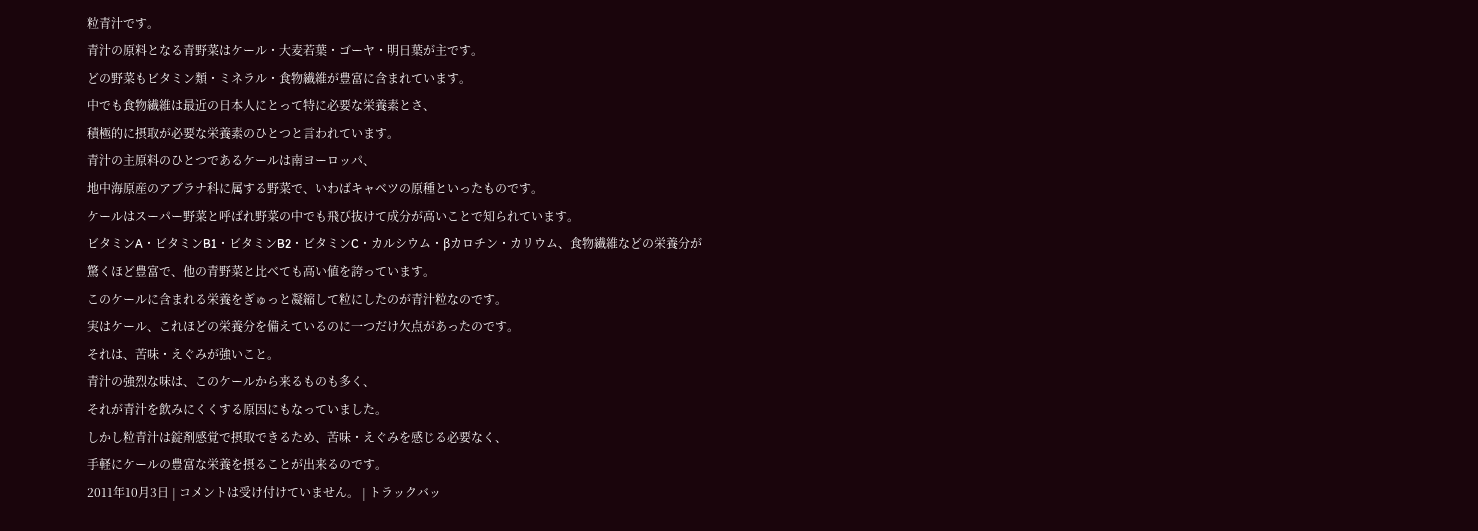粒青汁です。
青汁の原料となる青野菜はケール・大麦若葉・ゴーヤ・明日葉が主です。
どの野菜もビタミン類・ミネラル・食物繊維が豊富に含まれています。
中でも食物繊維は最近の日本人にとって特に必要な栄養素とさ、
積極的に摂取が必要な栄養素のひとつと言われています。
青汁の主原料のひとつであるケールは南ヨーロッパ、
地中海原産のアブラナ科に属する野菜で、いわばキャベツの原種といったものです。
ケールはスーパー野菜と呼ばれ野菜の中でも飛び抜けて成分が高いことで知られています。
ビタミンA・ビタミンB1・ビタミンB2・ビタミンC・カルシウム・βカロチン・カリウム、食物繊維などの栄養分が驚くほど豊富で、他の青野菜と比べても高い値を誇っています。
このケールに含まれる栄養をぎゅっと凝縮して粒にしたのが青汁粒なのです。
実はケール、これほどの栄養分を備えているのに一つだけ欠点があったのです。
それは、苦味・えぐみが強いこと。
青汁の強烈な味は、このケールから来るものも多く、
それが青汁を飲みにくくする原因にもなっていました。
しかし粒青汁は錠剤感覚で摂取できるため、苦味・えぐみを感じる必要なく、
手軽にケールの豊富な栄養を摂ることが出来るのです。
2011年10月3日 | コメントは受け付けていません。 | トラックバッ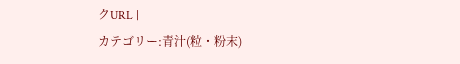クURL |
カテゴリー:青汁(粒・粉末)